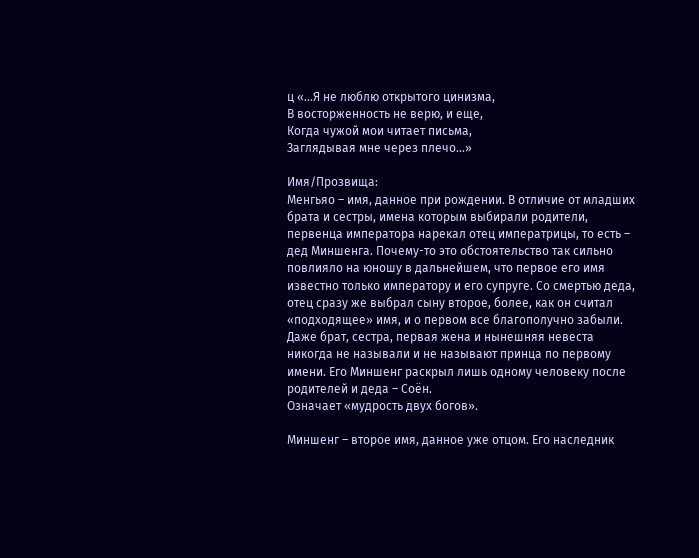ц «...Я не люблю открытого цинизма,
В восторженность не верю, и еще,
Когда чужой мои читает письма,
Заглядывая мне через плечо...»

Имя/Прозвища:
Менгьяо – имя, данное при рождении. В отличие от младших брата и сестры, имена которым выбирали родители, первенца императора нарекал отец императрицы, то есть – дед Миншенга. Почему-то это обстоятельство так сильно повлияло на юношу в дальнейшем, что первое его имя известно только императору и его супруге. Со смертью деда, отец сразу же выбрал сыну второе, более, как он считал «подходящее» имя, и о первом все благополучно забыли. Даже брат, сестра, первая жена и нынешняя невеста никогда не называли и не называют принца по первому имени. Его Миншенг раскрыл лишь одному человеку после родителей и деда – Соён.
Означает «мудрость двух богов».

Миншенг – второе имя, данное уже отцом. Его наследник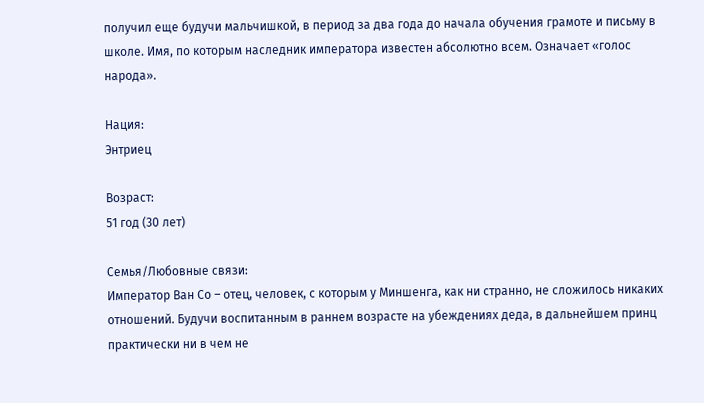получил еще будучи мальчишкой, в период за два года до начала обучения грамоте и письму в школе. Имя, по которым наследник императора известен абсолютно всем. Означает «голос народа».

Нация:
Энтриец

Возраст:
51 год (30 лет)

Семья/Любовные связи:
Император Ван Со – отец, человек, с которым у Миншенга, как ни странно, не сложилось никаких отношений. Будучи воспитанным в раннем возрасте на убеждениях деда, в дальнейшем принц практически ни в чем не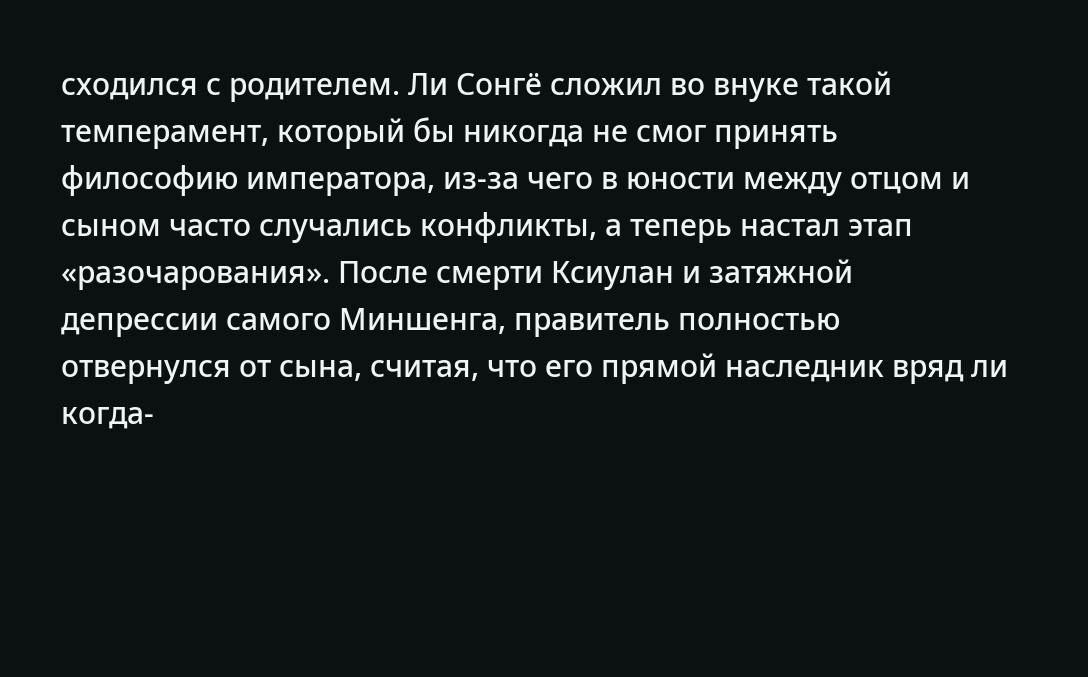сходился с родителем. Ли Сонгё сложил во внуке такой темперамент, который бы никогда не смог принять философию императора, из-за чего в юности между отцом и сыном часто случались конфликты, а теперь настал этап «разочарования». После смерти Ксиулан и затяжной депрессии самого Миншенга, правитель полностью отвернулся от сына, считая, что его прямой наследник вряд ли когда-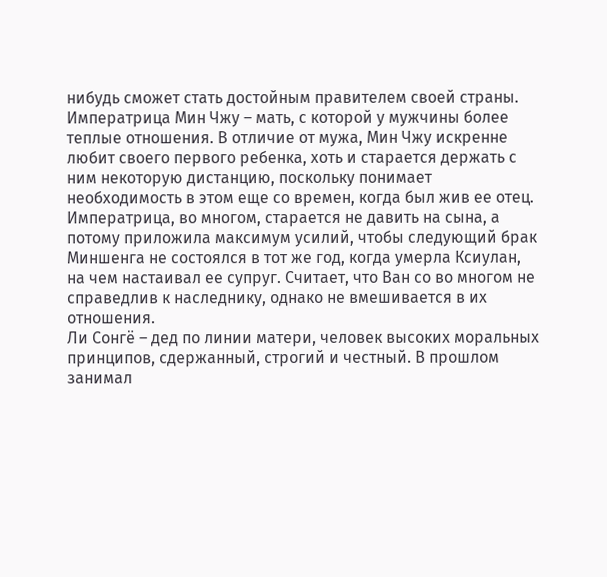нибудь сможет стать достойным правителем своей страны.
Императрица Мин Чжу – мать, с которой у мужчины более теплые отношения. В отличие от мужа, Мин Чжу искренне любит своего первого ребенка, хоть и старается держать с ним некоторую дистанцию, поскольку понимает необходимость в этом еще со времен, когда был жив ее отец. Императрица, во многом, старается не давить на сына, а потому приложила максимум усилий, чтобы следующий брак Миншенга не состоялся в тот же год, когда умерла Ксиулан, на чем настаивал ее супруг. Считает, что Ван со во многом не справедлив к наследнику, однако не вмешивается в их отношения.
Ли Сонгё – дед по линии матери, человек высоких моральных принципов, сдержанный, строгий и честный. В прошлом занимал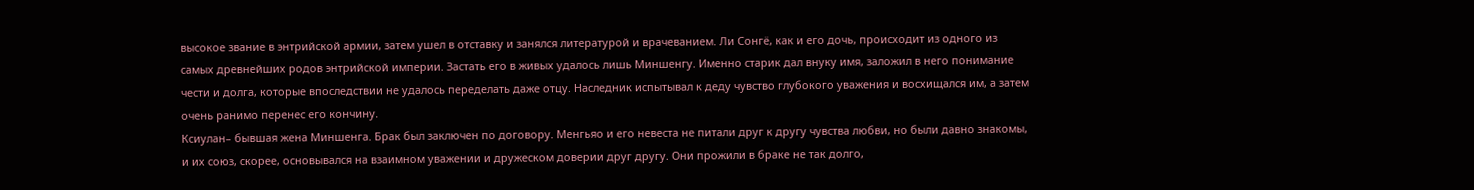высокое звание в энтрийской армии, затем ушел в отставку и занялся литературой и врачеванием. Ли Сонгё, как и его дочь, происходит из одного из самых древнейших родов энтрийской империи. Застать его в живых удалось лишь Миншенгу. Именно старик дал внуку имя, заложил в него понимание чести и долга, которые впоследствии не удалось переделать даже отцу. Наследник испытывал к деду чувство глубокого уважения и восхищался им, а затем очень ранимо перенес его кончину.
Ксиулан– бывшая жена Миншенга. Брак был заключен по договору. Менгьяо и его невеста не питали друг к другу чувства любви, но были давно знакомы, и их союз, скорее, основывался на взаимном уважении и дружеском доверии друг другу. Они прожили в браке не так долго,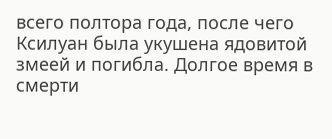всего полтора года, после чего Ксилуан была укушена ядовитой змеей и погибла. Долгое время в смерти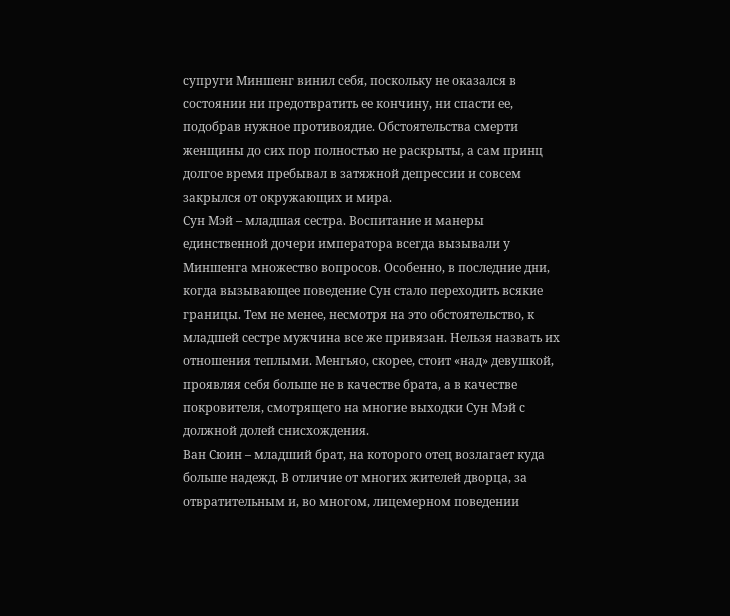супруги Миншенг винил себя, поскольку не оказался в состоянии ни предотвратить ее кончину, ни спасти ее, подобрав нужное противоядие. Обстоятельства смерти женщины до сих пор полностью не раскрыты, а сам принц долгое время пребывал в затяжной депрессии и совсем закрылся от окружающих и мира.
Сун Мэй – младшая сестра. Воспитание и манеры единственной дочери императора всегда вызывали у Миншенга множество вопросов. Особенно, в последние дни, когда вызывающее поведение Сун стало переходить всякие границы. Тем не менее, несмотря на это обстоятельство, к младшей сестре мужчина все же привязан. Нельзя назвать их отношения теплыми. Менгьяо, скорее, стоит «над» девушкой, проявляя себя больше не в качестве брата, а в качестве покровителя, смотрящего на многие выходки Сун Мэй с должной долей снисхождения.
Ван Сюин – младший брат, на которого отец возлагает куда больше надежд. В отличие от многих жителей дворца, за отвратительным и, во многом, лицемерном поведении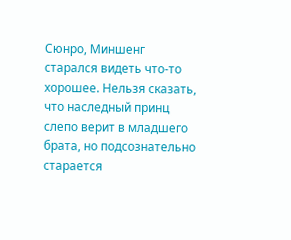Сюнро, Миншенг старался видеть что-то хорошее. Нельзя сказать, что наследный принц слепо верит в младшего брата, но подсознательно старается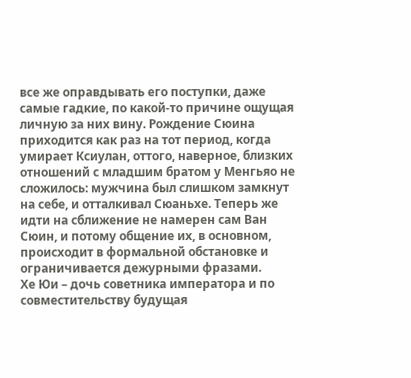все же оправдывать его поступки, даже самые гадкие, по какой-то причине ощущая личную за них вину. Рождение Сюина приходится как раз на тот период, когда умирает Ксиулан, оттого, наверное, близких отношений с младшим братом у Менгьяо не сложилось: мужчина был слишком замкнут на себе, и отталкивал Сюаньхе. Теперь же идти на сближение не намерен сам Ван Сюин, и потому общение их, в основном, происходит в формальной обстановке и ограничивается дежурными фразами.
Хе Юи – дочь советника императора и по совместительству будущая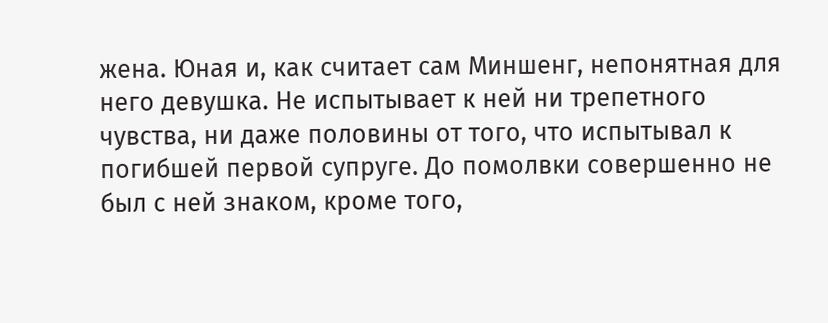жена. Юная и, как считает сам Миншенг, непонятная для него девушка. Не испытывает к ней ни трепетного чувства, ни даже половины от того, что испытывал к погибшей первой супруге. До помолвки совершенно не был с ней знаком, кроме того,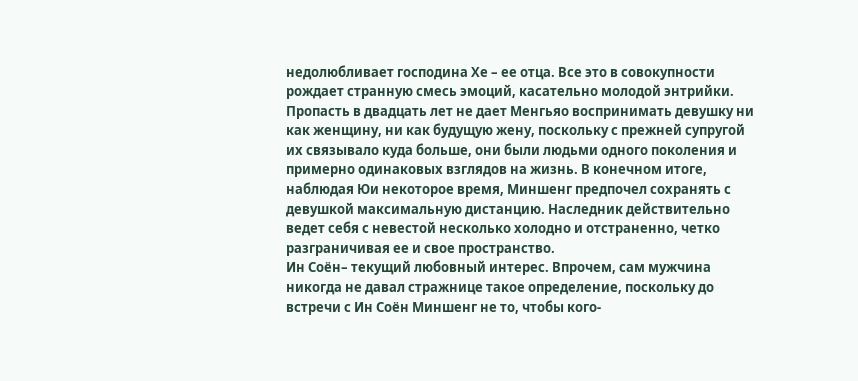недолюбливает господина Хе – ее отца. Все это в совокупности рождает странную смесь эмоций, касательно молодой энтрийки. Пропасть в двадцать лет не дает Менгьяо воспринимать девушку ни как женщину, ни как будущую жену, поскольку с прежней супругой их связывало куда больше, они были людьми одного поколения и примерно одинаковых взглядов на жизнь. В конечном итоге, наблюдая Юи некоторое время, Миншенг предпочел сохранять с девушкой максимальную дистанцию. Наследник действительно ведет себя с невестой несколько холодно и отстраненно, четко разграничивая ее и свое пространство.
Ин Соён– текущий любовный интерес. Впрочем, сам мужчина никогда не давал стражнице такое определение, поскольку до встречи с Ин Соён Миншенг не то, чтобы кого-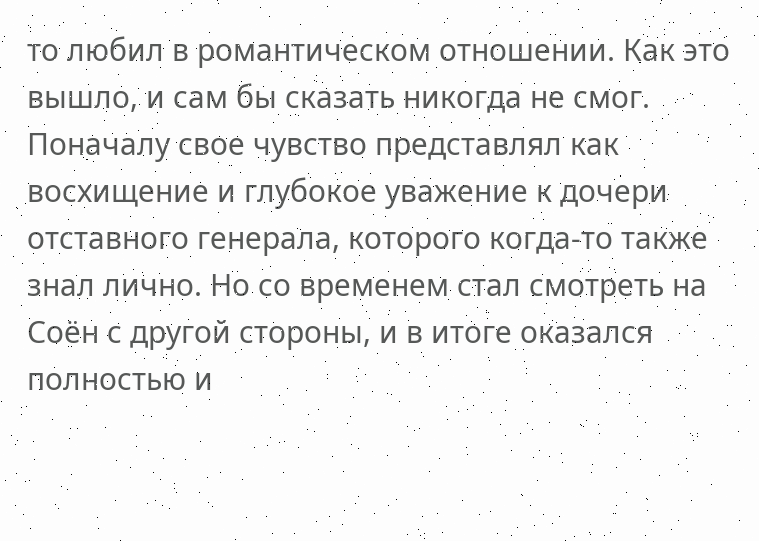то любил в романтическом отношении. Как это вышло, и сам бы сказать никогда не смог. Поначалу свое чувство представлял как восхищение и глубокое уважение к дочери отставного генерала, которого когда-то также знал лично. Но со временем стал смотреть на Соён с другой стороны, и в итоге оказался полностью и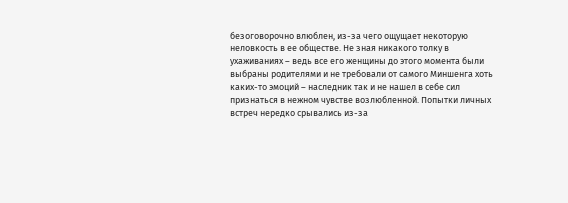безоговорочно влюблен, из-за чего ощущает некоторую неловкость в ее обществе. Не зная никакого толку в ухаживаниях – ведь все его женщины до этого момента были выбраны родителями и не требовали от самого Миншенга хоть каких-то эмоций – наследник так и не нашел в себе сил признаться в нежном чувстве возлюбленной. Попытки личных встреч нередко срывались из-за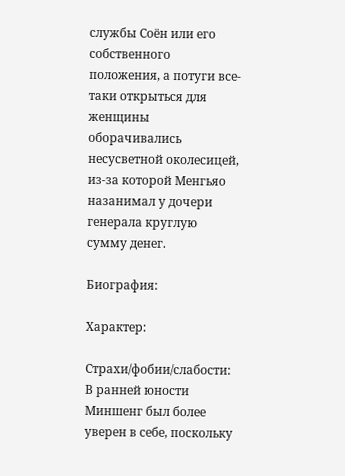службы Соён или его собственного положения, а потуги все-таки открыться для женщины оборачивались несусветной околесицей, из-за которой Менгьяо назанимал у дочери генерала круглую сумму денег.

Биография:

Характер:

Страхи/фобии/слабости:
В ранней юности Миншенг был более уверен в себе, поскольку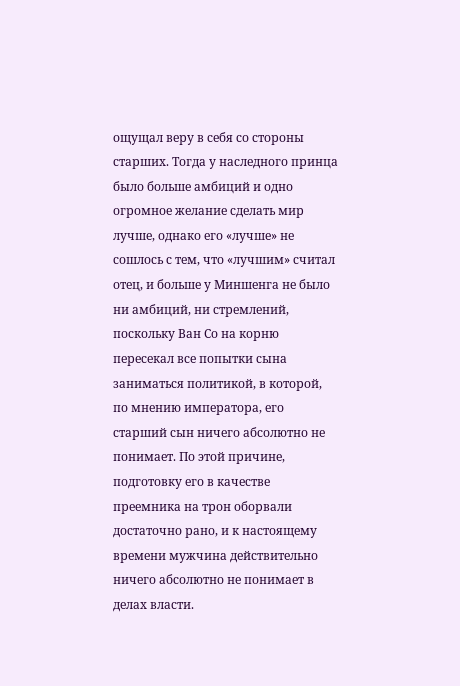ощущал веру в себя со стороны старших. Тогда у наследного принца было больше амбиций и одно огромное желание сделать мир лучше, однако его «лучше» не сошлось с тем, что «лучшим» считал отец, и больше у Миншенга не было ни амбиций, ни стремлений, поскольку Ван Со на корню пересекал все попытки сына заниматься политикой, в которой, по мнению императора, его старший сын ничего абсолютно не понимает. По этой причине, подготовку его в качестве преемника на трон оборвали достаточно рано, и к настоящему времени мужчина действительно ничего абсолютно не понимает в делах власти.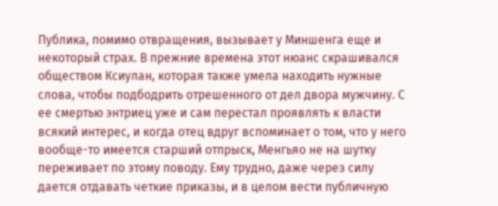Публика, помимо отвращения, вызывает у Миншенга еще и некоторый страх. В прежние времена этот нюанс скрашивался обществом Ксиулан, которая также умела находить нужные слова, чтобы подбодрить отрешенного от дел двора мужчину. С ее смертью энтриец уже и сам перестал проявлять к власти всякий интерес, и когда отец вдруг вспоминает о том, что у него вообще-то имеется старший отпрыск, Менгьяо не на шутку переживает по этому поводу. Ему трудно, даже через силу дается отдавать четкие приказы, и в целом вести публичную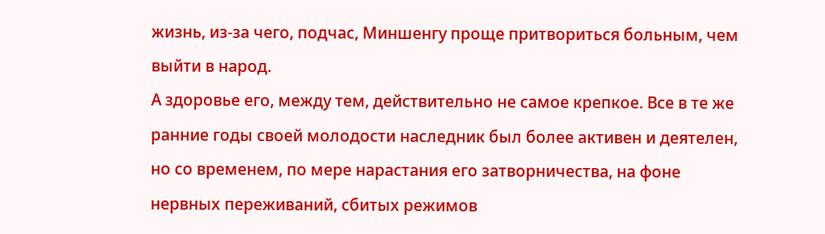жизнь, из-за чего, подчас, Миншенгу проще притвориться больным, чем выйти в народ.
А здоровье его, между тем, действительно не самое крепкое. Все в те же ранние годы своей молодости наследник был более активен и деятелен, но со временем, по мере нарастания его затворничества, на фоне нервных переживаний, сбитых режимов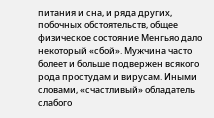питания и сна, и ряда других, побочных обстоятельств, общее физическое состояние Менгьяо дало некоторый «сбой». Мужчина часто болеет и больше подвержен всякого рода простудам и вирусам. Иными словами, «счастливый» обладатель слабого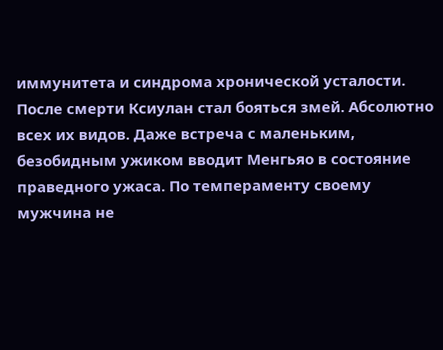иммунитета и синдрома хронической усталости.
После смерти Ксиулан стал бояться змей. Абсолютно всех их видов. Даже встреча с маленьким, безобидным ужиком вводит Менгьяо в состояние праведного ужаса. По темпераменту своему мужчина не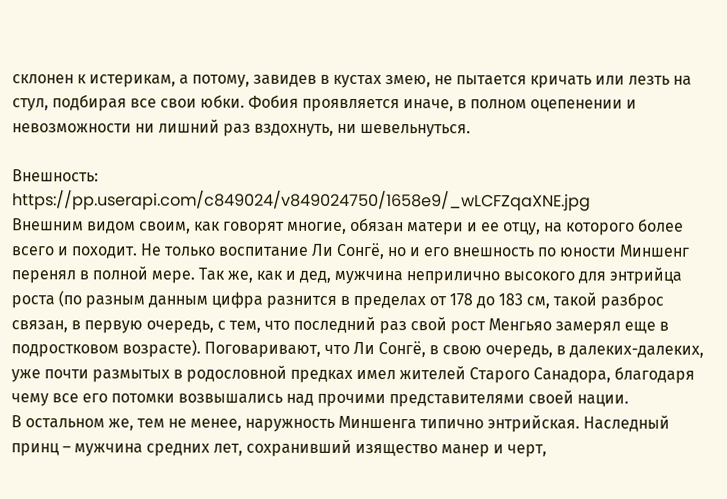склонен к истерикам, а потому, завидев в кустах змею, не пытается кричать или лезть на стул, подбирая все свои юбки. Фобия проявляется иначе, в полном оцепенении и невозможности ни лишний раз вздохнуть, ни шевельнуться.

Внешность:
https://pp.userapi.com/c849024/v849024750/1658e9/_wLCFZqaXNE.jpg
Внешним видом своим, как говорят многие, обязан матери и ее отцу, на которого более всего и походит. Не только воспитание Ли Сонгё, но и его внешность по юности Миншенг перенял в полной мере. Так же, как и дед, мужчина неприлично высокого для энтрийца роста (по разным данным цифра разнится в пределах от 178 до 183 см, такой разброс связан, в первую очередь, с тем, что последний раз свой рост Менгьяо замерял еще в подростковом возрасте). Поговаривают, что Ли Сонгё, в свою очередь, в далеких-далеких, уже почти размытых в родословной предках имел жителей Старого Санадора, благодаря чему все его потомки возвышались над прочими представителями своей нации.
В остальном же, тем не менее, наружность Миншенга типично энтрийская. Наследный принц – мужчина средних лет, сохранивший изящество манер и черт,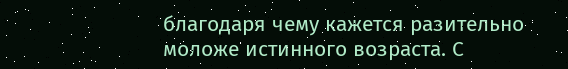благодаря чему кажется разительно моложе истинного возраста. С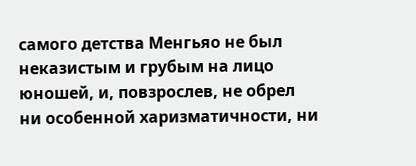самого детства Менгьяо не был неказистым и грубым на лицо юношей, и, повзрослев, не обрел ни особенной харизматичности, ни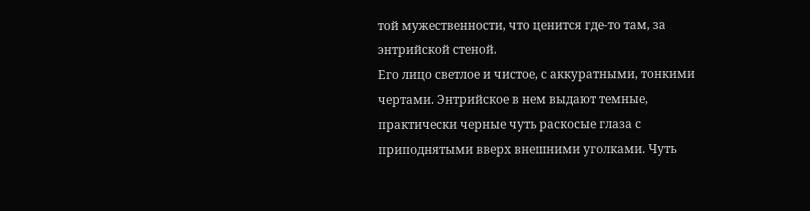той мужественности, что ценится где-то там, за энтрийской стеной.
Его лицо светлое и чистое, с аккуратными, тонкими чертами. Энтрийское в нем выдают темные, практически черные чуть раскосые глаза с приподнятыми вверх внешними уголками. Чуть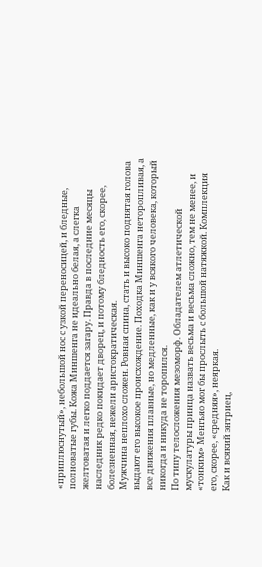«приплюснутый», небольшой нос с узкой переносицей, и бледные, полноватые губы. Кожа Миншенга не идеально белая, а слегка желтоватая и легко поддается загару. Правда в последние месяцы наследник редко покидает дворец, и потому бледность его, скорее, болезненная, нежели аристократическая.
Мужчина неплохо сложен. Ровная спина, стать и высоко поднятая голова выдают его высокое происхождение. Походка Миншенга неторопливая, а все движения плавные, но медленные, как и у всякого человека, который никогда и никуда не торопился.
По типу телосложения мезоморф. Обладателем атлетической мускулатуры принца назвать весьма и весьма сложно, тем не менее, и «тонким» Менгьяо мог бы прослыть с большой натяжкой. Комплекция его, скорее, «средняя», неяркая.
Как и всякий энтриец,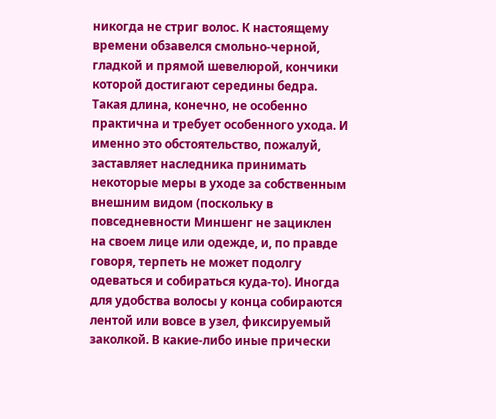никогда не стриг волос. К настоящему времени обзавелся смольно-черной, гладкой и прямой шевелюрой, кончики которой достигают середины бедра. Такая длина, конечно, не особенно практична и требует особенного ухода. И именно это обстоятельство, пожалуй, заставляет наследника принимать некоторые меры в уходе за собственным внешним видом (поскольку в повседневности Миншенг не зациклен на своем лице или одежде, и, по правде говоря, терпеть не может подолгу одеваться и собираться куда-то). Иногда для удобства волосы у конца собираются лентой или вовсе в узел, фиксируемый заколкой. В какие-либо иные прически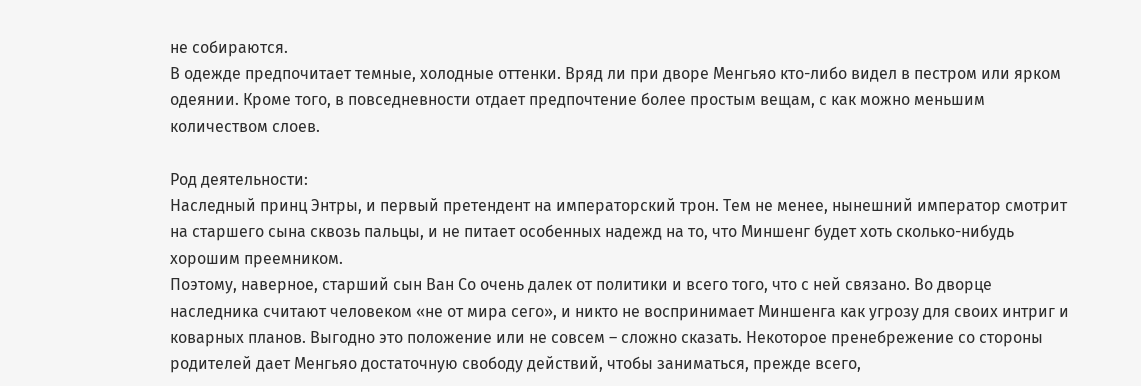не собираются.
В одежде предпочитает темные, холодные оттенки. Вряд ли при дворе Менгьяо кто-либо видел в пестром или ярком одеянии. Кроме того, в повседневности отдает предпочтение более простым вещам, с как можно меньшим количеством слоев.

Род деятельности:
Наследный принц Энтры, и первый претендент на императорский трон. Тем не менее, нынешний император смотрит на старшего сына сквозь пальцы, и не питает особенных надежд на то, что Миншенг будет хоть сколько-нибудь хорошим преемником.
Поэтому, наверное, старший сын Ван Со очень далек от политики и всего того, что с ней связано. Во дворце наследника считают человеком «не от мира сего», и никто не воспринимает Миншенга как угрозу для своих интриг и коварных планов. Выгодно это положение или не совсем – сложно сказать. Некоторое пренебрежение со стороны родителей дает Менгьяо достаточную свободу действий, чтобы заниматься, прежде всего,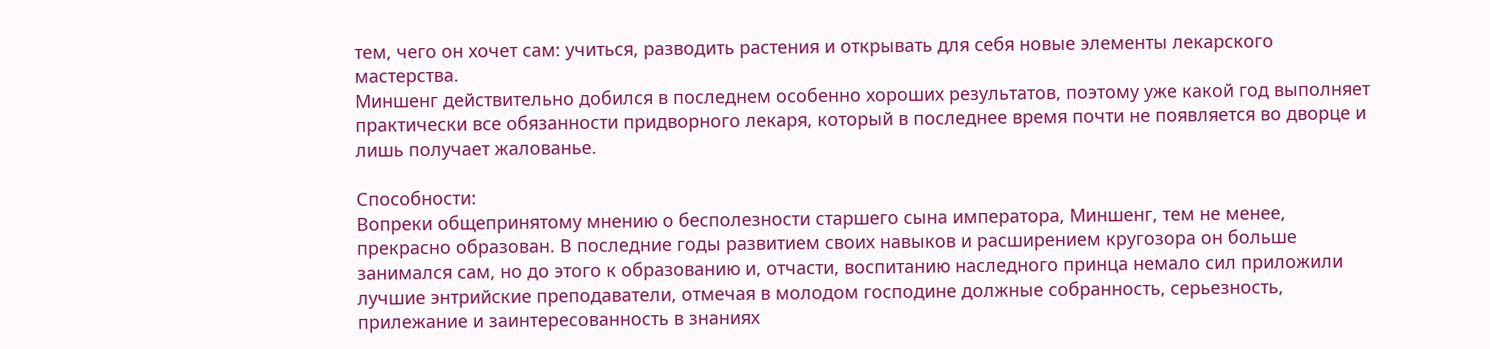тем, чего он хочет сам: учиться, разводить растения и открывать для себя новые элементы лекарского мастерства.
Миншенг действительно добился в последнем особенно хороших результатов, поэтому уже какой год выполняет практически все обязанности придворного лекаря, который в последнее время почти не появляется во дворце и лишь получает жалованье.

Способности:
Вопреки общепринятому мнению о бесполезности старшего сына императора, Миншенг, тем не менее, прекрасно образован. В последние годы развитием своих навыков и расширением кругозора он больше занимался сам, но до этого к образованию и, отчасти, воспитанию наследного принца немало сил приложили лучшие энтрийские преподаватели, отмечая в молодом господине должные собранность, серьезность, прилежание и заинтересованность в знаниях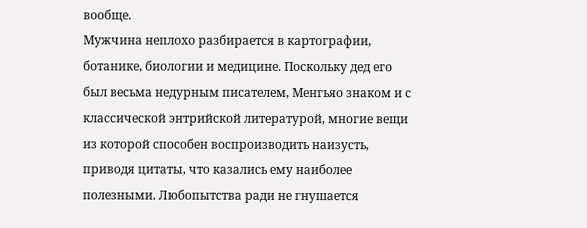вообще.
Мужчина неплохо разбирается в картографии, ботанике, биологии и медицине. Поскольку дед его был весьма недурным писателем, Менгьяо знаком и с классической энтрийской литературой, многие вещи из которой способен воспроизводить наизусть, приводя цитаты, что казались ему наиболее полезными. Любопытства ради не гнушается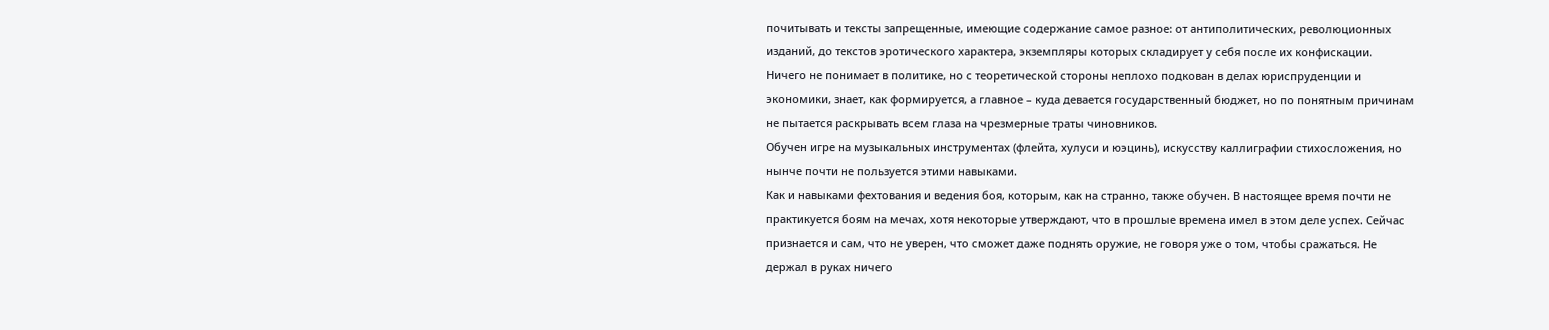почитывать и тексты запрещенные, имеющие содержание самое разное: от антиполитических, революционных изданий, до текстов эротического характера, экземпляры которых складирует у себя после их конфискации.
Ничего не понимает в политике, но с теоретической стороны неплохо подкован в делах юриспруденции и экономики, знает, как формируется, а главное – куда девается государственный бюджет, но по понятным причинам не пытается раскрывать всем глаза на чрезмерные траты чиновников.
Обучен игре на музыкальных инструментах (флейта, хулуси и юэцинь), искусству каллиграфии стихосложения, но нынче почти не пользуется этими навыками.
Как и навыками фехтования и ведения боя, которым, как на странно, также обучен. В настоящее время почти не практикуется боям на мечах, хотя некоторые утверждают, что в прошлые времена имел в этом деле успех. Сейчас признается и сам, что не уверен, что сможет даже поднять оружие, не говоря уже о том, чтобы сражаться. Не держал в руках ничего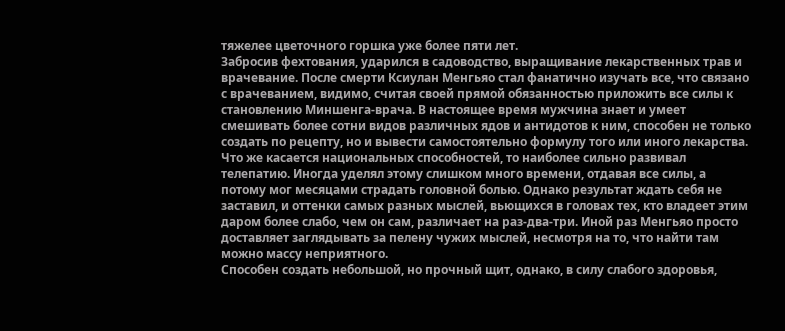тяжелее цветочного горшка уже более пяти лет.
Забросив фехтования, ударился в садоводство, выращивание лекарственных трав и врачевание. После смерти Ксиулан Менгьяо стал фанатично изучать все, что связано с врачеванием, видимо, считая своей прямой обязанностью приложить все силы к становлению Миншенга-врача. В настоящее время мужчина знает и умеет смешивать более сотни видов различных ядов и антидотов к ним, способен не только создать по рецепту, но и вывести самостоятельно формулу того или иного лекарства.
Что же касается национальных способностей, то наиболее сильно развивал телепатию. Иногда уделял этому слишком много времени, отдавая все силы, а потому мог месяцами страдать головной болью. Однако результат ждать себя не заставил, и оттенки самых разных мыслей, вьющихся в головах тех, кто владеет этим даром более слабо, чем он сам, различает на раз-два-три. Иной раз Менгьяо просто доставляет заглядывать за пелену чужих мыслей, несмотря на то, что найти там можно массу неприятного.
Способен создать небольшой, но прочный щит, однако, в силу слабого здоровья,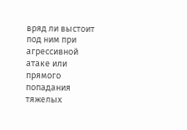вряд ли выстоит под ним при агрессивной атаке или прямого попадания тяжелых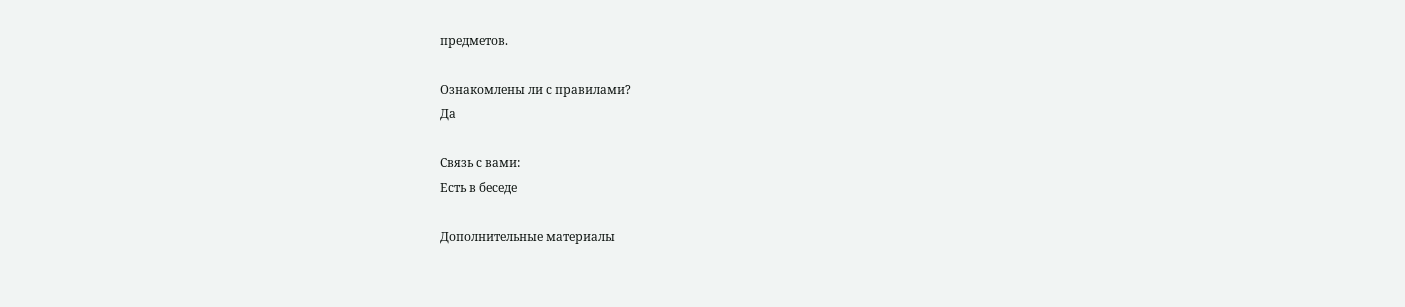предметов.

Ознакомлены ли с правилами?
Да

Связь с вами:
Есть в беседе

Дополнительные материалы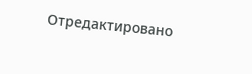Отредактировано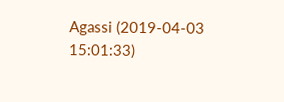Agassi (2019-04-03 15:01:33)